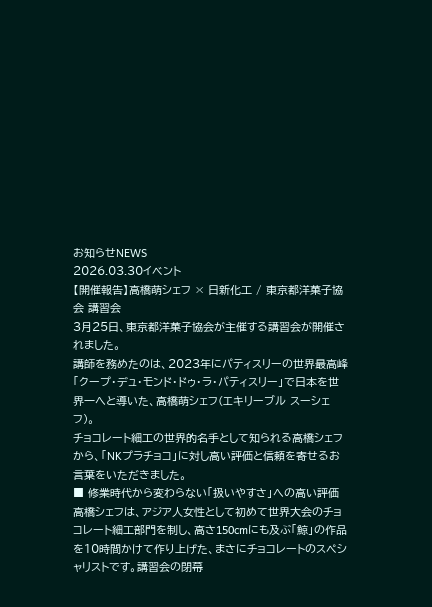お知らせNEWS
2026.03.30イベント
【開催報告】高橋萌シェフ × 日新化工 / 東京都洋菓子協会 講習会
3月25日、東京都洋菓子協会が主催する講習会が開催されました。
講師を務めたのは、2023年にパティスリーの世界最高峰「クープ・デュ・モンド・ドゥ・ラ・パティスリー」で日本を世界一へと導いた、高橋萌シェフ(エキリーブル スーシェフ)。
チョコレート細工の世界的名手として知られる高橋シェフから、「NKプラチョコ」に対し高い評価と信頼を寄せるお言葉をいただきました。
■ 修業時代から変わらない「扱いやすさ」への高い評価
高橋シェフは、アジア人女性として初めて世界大会のチョコレート細工部門を制し、高さ150cmにも及ぶ「鯨」の作品を10時間かけて作り上げた、まさにチョコレートのスペシャリストです。講習会の閉幕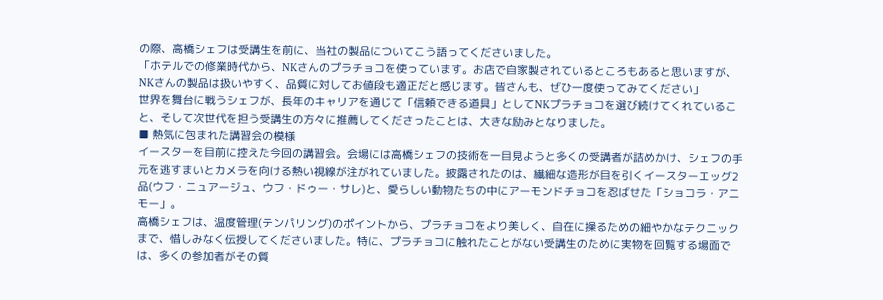の際、高橋シェフは受講生を前に、当社の製品についてこう語ってくださいました。
「ホテルでの修業時代から、NKさんのプラチョコを使っています。お店で自家製されているところもあると思いますが、NKさんの製品は扱いやすく、品質に対してお値段も適正だと感じます。皆さんも、ぜひ一度使ってみてください」
世界を舞台に戦うシェフが、長年のキャリアを通じて「信頼できる道具」としてNKプラチョコを選び続けてくれていること、そして次世代を担う受講生の方々に推薦してくださったことは、大きな励みとなりました。
■ 熱気に包まれた講習会の模様
イースターを目前に控えた今回の講習会。会場には高橋シェフの技術を一目見ようと多くの受講者が詰めかけ、シェフの手元を逃すまいとカメラを向ける熱い視線が注がれていました。披露されたのは、繊細な造形が目を引くイースターエッグ2品(ウフ・ニュアージュ、ウフ・ドゥー・サレ)と、愛らしい動物たちの中にアーモンドチョコを忍ばせた「ショコラ・アニモー」。
高橋シェフは、温度管理(テンパリング)のポイントから、プラチョコをより美しく、自在に操るための細やかなテクニックまで、惜しみなく伝授してくださいました。特に、プラチョコに触れたことがない受講生のために実物を回覧する場面では、多くの参加者がその質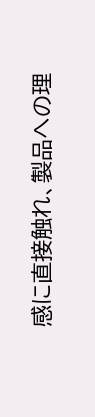感に直接触れ、製品への理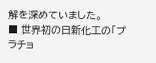解を深めていました。
■ 世界初の日新化工の「プラチョ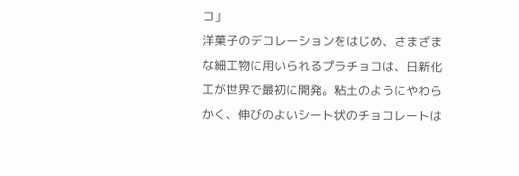コ」
洋菓子のデコレーションをはじめ、さまざまな細工物に用いられるプラチョコは、日新化工が世界で最初に開発。粘土のようにやわらかく、伸びのよいシート状のチョコレートは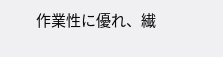作業性に優れ、繊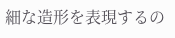細な造形を表現するの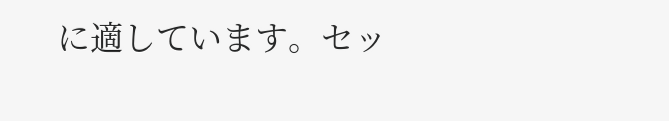に適しています。セッ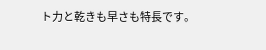ト力と乾きも早さも特長です。